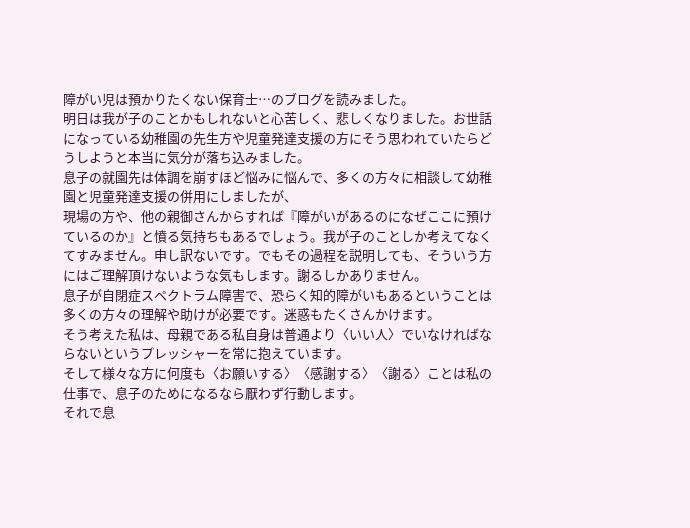障がい児は預かりたくない保育士…のブログを読みました。
明日は我が子のことかもしれないと心苦しく、悲しくなりました。お世話になっている幼稚園の先生方や児童発達支援の方にそう思われていたらどうしようと本当に気分が落ち込みました。
息子の就園先は体調を崩すほど悩みに悩んで、多くの方々に相談して幼稚園と児童発達支援の併用にしましたが、
現場の方や、他の親御さんからすれば『障がいがあるのになぜここに預けているのか』と憤る気持ちもあるでしょう。我が子のことしか考えてなくてすみません。申し訳ないです。でもその過程を説明しても、そういう方にはご理解頂けないような気もします。謝るしかありません。
息子が自閉症スペクトラム障害で、恐らく知的障がいもあるということは多くの方々の理解や助けが必要です。迷惑もたくさんかけます。
そう考えた私は、母親である私自身は普通より〈いい人〉でいなければならないというプレッシャーを常に抱えています。
そして様々な方に何度も〈お願いする〉〈感謝する〉〈謝る〉ことは私の仕事で、息子のためになるなら厭わず行動します。
それで息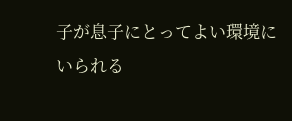子が息子にとってよい環境にいられる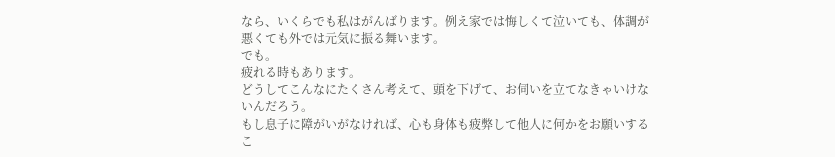なら、いくらでも私はがんばります。例え家では悔しくて泣いても、体調が悪くても外では元気に振る舞います。
でも。
疲れる時もあります。
どうしてこんなにたくさん考えて、頭を下げて、お伺いを立てなきゃいけないんだろう。
もし息子に障がいがなければ、心も身体も疲弊して他人に何かをお願いするこ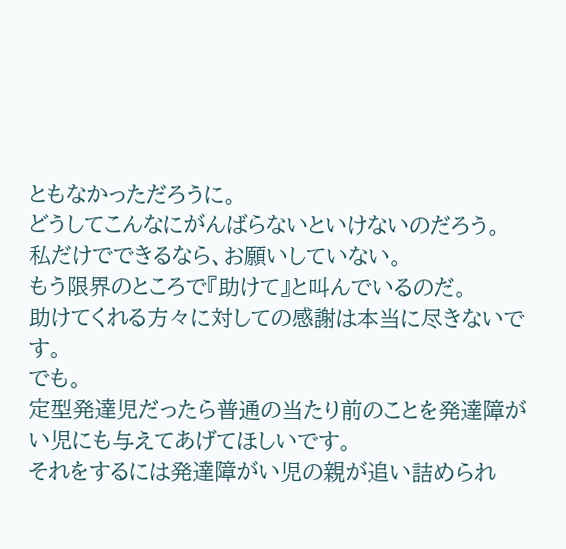ともなかっただろうに。
どうしてこんなにがんばらないといけないのだろう。
私だけでできるなら、お願いしていない。
もう限界のところで『助けて』と叫んでいるのだ。
助けてくれる方々に対しての感謝は本当に尽きないです。
でも。
定型発達児だったら普通の当たり前のことを発達障がい児にも与えてあげてほしいです。
それをするには発達障がい児の親が追い詰められ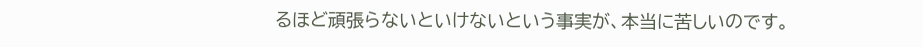るほど頑張らないといけないという事実が、本当に苦しいのです。